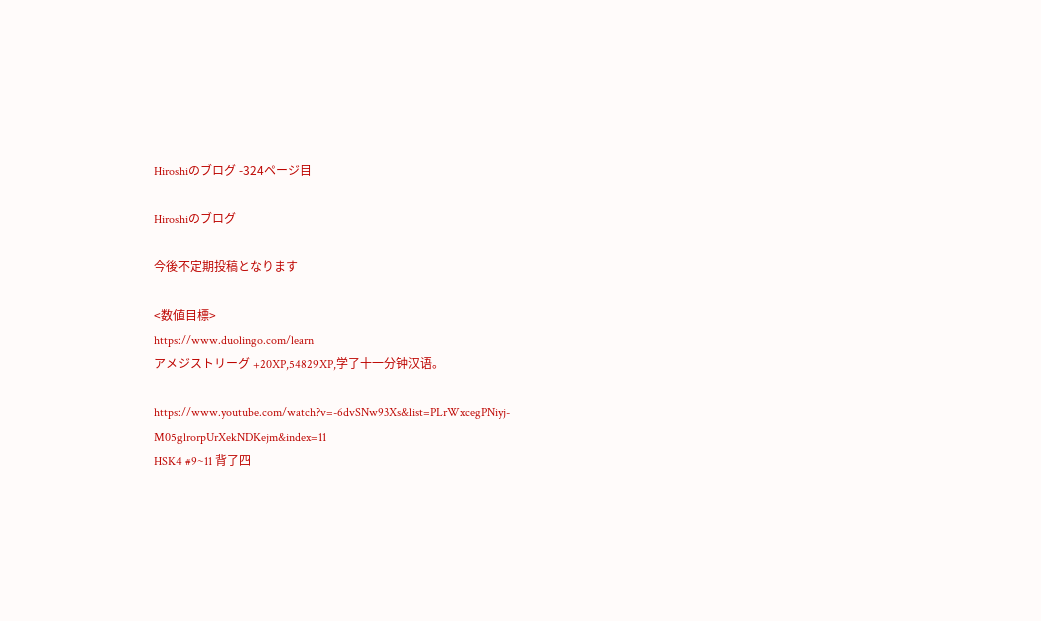Hiroshiのブログ -324ページ目

Hiroshiのブログ

今後不定期投稿となります

<数値目標>
https://www.duolingo.com/learn
アメジストリーグ +20XP,54829XP,学了十一分钟汉语。

https://www.youtube.com/watch?v=-6dvSNw93Xs&list=PLrWxcegPNiyj-M05glrorpUrXekNDKejm&index=11
HSK4 #9~11 背了四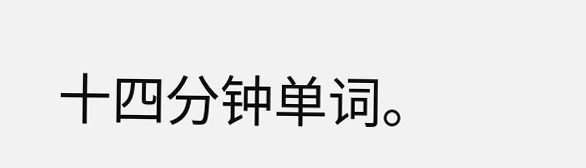十四分钟单词。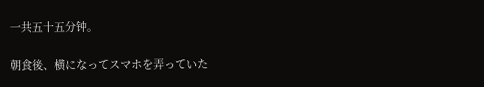一共五十五分钟。

朝食後、横になってスマホを弄っていた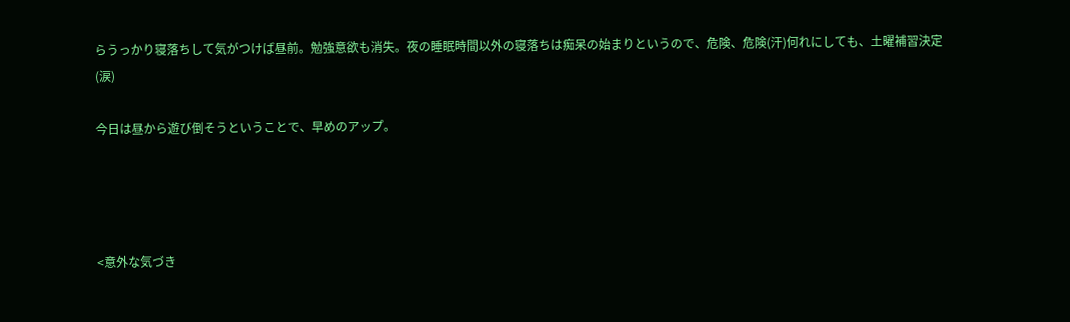らうっかり寝落ちして気がつけば昼前。勉強意欲も消失。夜の睡眠時間以外の寝落ちは痴呆の始まりというので、危険、危険(汗)何れにしても、土曜補習決定(涙)

今日は昼から遊び倒そうということで、早めのアップ。




<意外な気づき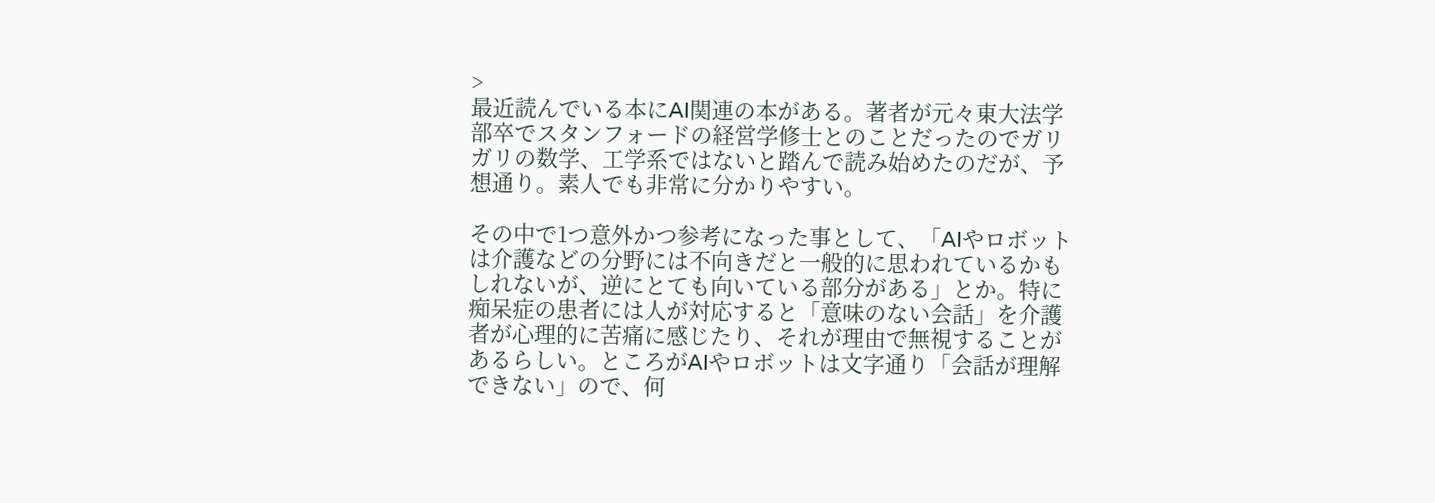>
最近読んでいる本にAI関連の本がある。著者が元々東大法学部卒でスタンフォードの経営学修士とのことだったのでガリガリの数学、工学系ではないと踏んで読み始めたのだが、予想通り。素人でも非常に分かりやすい。

その中で1つ意外かつ参考になった事として、「AIやロボットは介護などの分野には不向きだと一般的に思われているかもしれないが、逆にとても向いている部分がある」とか。特に痴呆症の患者には人が対応すると「意味のない会話」を介護者が心理的に苦痛に感じたり、それが理由で無視することがあるらしい。ところがAIやロボットは文字通り「会話が理解できない」ので、何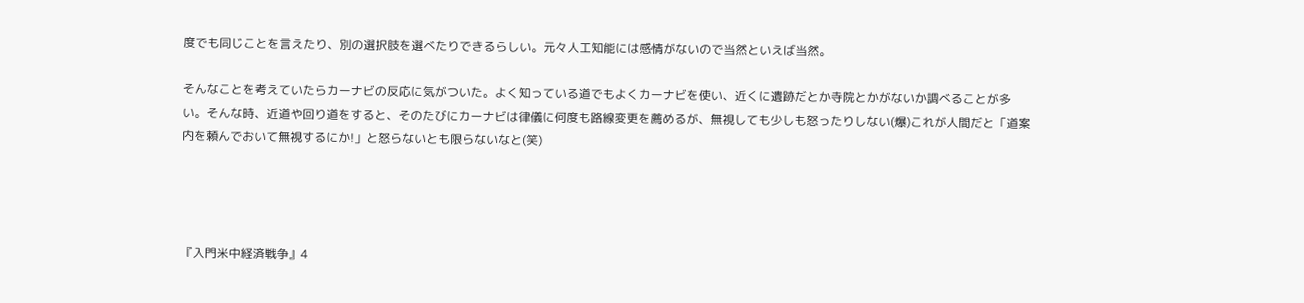度でも同じことを言えたり、別の選択肢を選べたりできるらしい。元々人工知能には感情がないので当然といえば当然。

そんなことを考えていたらカーナビの反応に気がついた。よく知っている道でもよくカーナビを使い、近くに遺跡だとか寺院とかがないか調べることが多い。そんな時、近道や回り道をすると、そのたびにカーナビは律儀に何度も路線変更を薦めるが、無視しても少しも怒ったりしない(爆)これが人間だと「道案内を頼んでおいて無視するにか!」と怒らないとも限らないなと(笑)




『入門米中経済戦争』4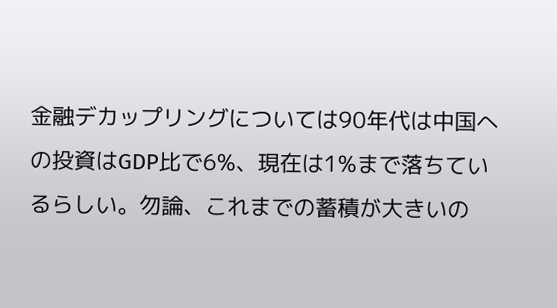金融デカップリングについては90年代は中国への投資はGDP比で6%、現在は1%まで落ちているらしい。勿論、これまでの蓄積が大きいの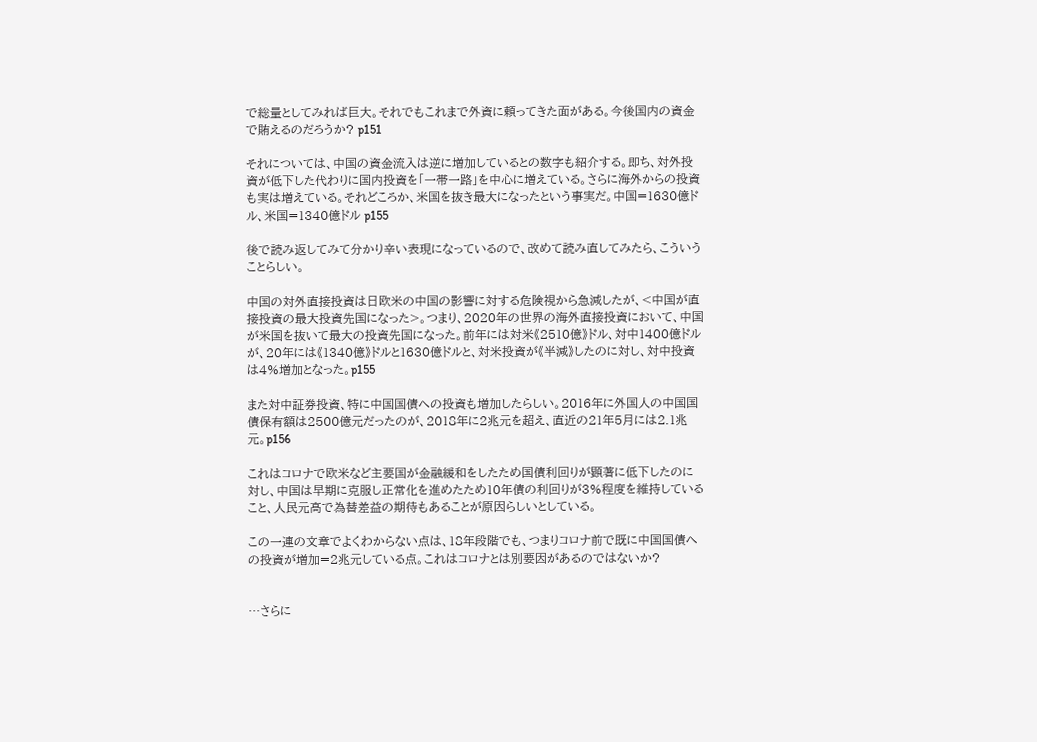で総量としてみれば巨大。それでもこれまで外資に頼ってきた面がある。今後国内の資金で賄えるのだろうか? p151

それについては、中国の資金流入は逆に増加しているとの数字も紹介する。即ち、対外投資が低下した代わりに国内投資を「一帯一路」を中心に増えている。さらに海外からの投資も実は増えている。それどころか、米国を抜き最大になったという事実だ。中国=1630億ドル、米国=1340億ドル p155

後で読み返してみて分かり辛い表現になっているので、改めて読み直してみたら、こういうことらしい。

中国の対外直接投資は日欧米の中国の影響に対する危険視から急減したが、<中国が直接投資の最大投資先国になった>。つまり、2020年の世界の海外直接投資において、中国が米国を抜いて最大の投資先国になった。前年には対米《2510億》ドル、対中1400億ドルが、20年には《1340億》ドルと1630億ドルと、対米投資が《半減》したのに対し、対中投資は4%増加となった。p155

また対中証券投資、特に中国国債への投資も増加したらしい。2016年に外国人の中国国債保有額は2500億元だったのが、2018年に2兆元を超え、直近の21年5月には2.1兆元。p156

これはコロナで欧米など主要国が金融緩和をしたため国債利回りが顕著に低下したのに対し、中国は早期に克服し正常化を進めたため10年債の利回りが3%程度を維持していること、人民元高で為替差益の期待もあることが原因らしいとしている。

この一連の文章でよくわからない点は、18年段階でも、つまりコロナ前で既に中国国債への投資が増加=2兆元している点。これはコロナとは別要因があるのではないか?


…さらに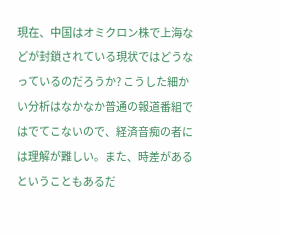現在、中国はオミクロン株で上海などが封鎖されている現状ではどうなっているのだろうか? こうした細かい分析はなかなか普通の報道番組ではでてこないので、経済音痴の者には理解が難しい。また、時差があるということもあるだ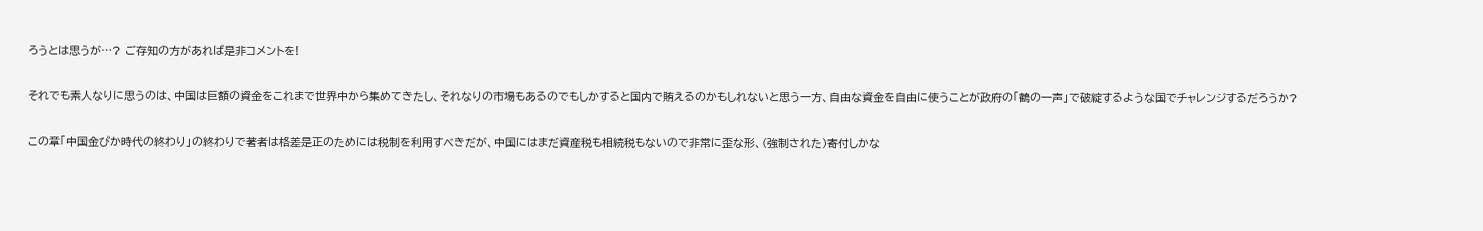ろうとは思うが…? ご存知の方があれば是非コメントを!

それでも素人なりに思うのは、中国は巨額の資金をこれまで世界中から集めてきたし、それなりの市場もあるのでもしかすると国内で賄えるのかもしれないと思う一方、自由な資金を自由に使うことが政府の「鶴の一声」で破綻するような国でチャレンジするだろうか?

この章「中国金ぴか時代の終わり」の終わりで著者は格差是正のためには税制を利用すべきだが、中国にはまだ資産税も相続税もないので非常に歪な形、(強制された)寄付しかな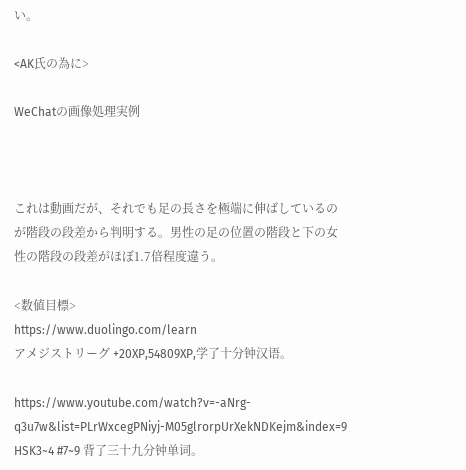い。

<AK氏の為に>

WeChatの画像処理実例



これは動画だが、それでも足の長さを極端に伸ばしているのが階段の段差から判明する。男性の足の位置の階段と下の女性の階段の段差がほぼ1.7倍程度違う。

<数値目標>
https://www.duolingo.com/learn
アメジストリーグ +20XP,54809XP,学了十分钟汉语。

https://www.youtube.com/watch?v=-aNrg-q3u7w&list=PLrWxcegPNiyj-M05glrorpUrXekNDKejm&index=9
HSK3~4 #7~9 背了三十九分钟单词。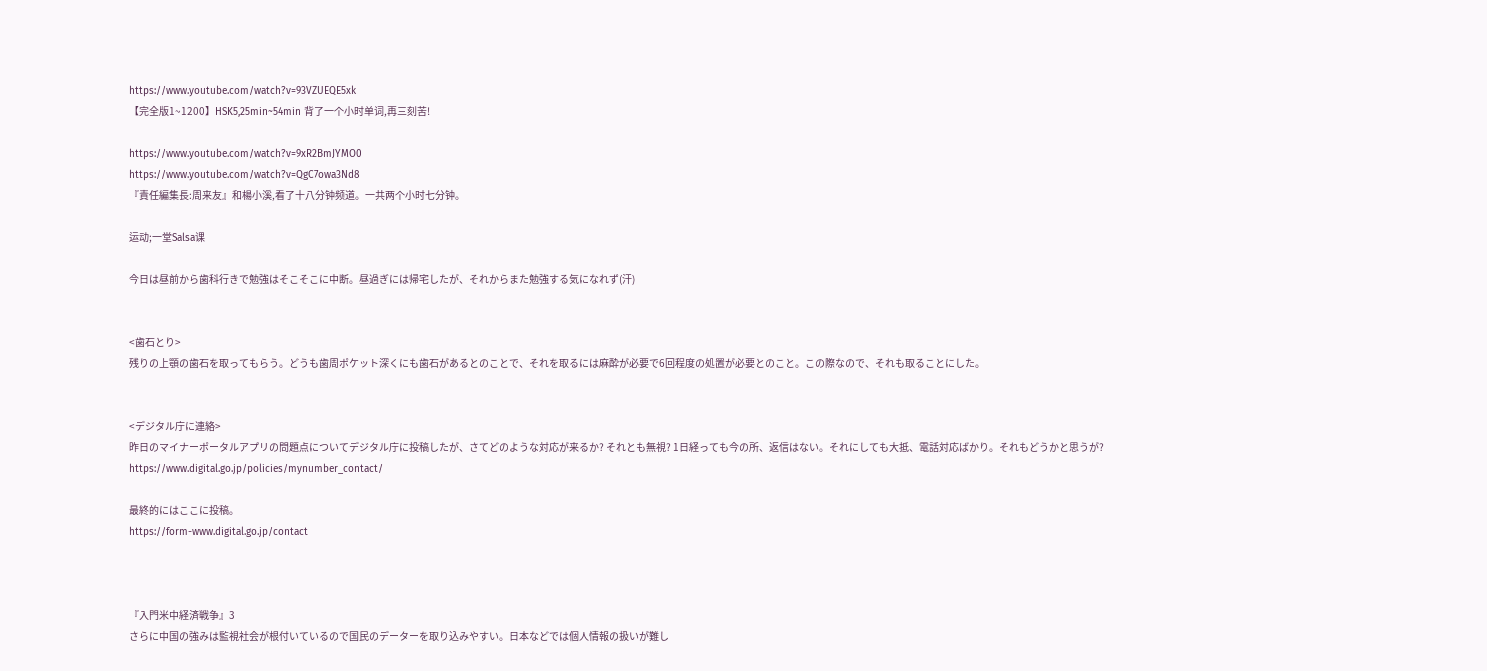https://www.youtube.com/watch?v=93VZUEQE5xk
【完全版1~1200】HSK5,25min~54min 背了一个小时单词,再三刻苦!

https://www.youtube.com/watch?v=9xR2BmJYMO0
https://www.youtube.com/watch?v=QgC7owa3Nd8
『責任編集長:周来友』和楊小溪,看了十八分钟频道。一共两个小时七分钟。

运动;一堂Salsa课

今日は昼前から歯科行きで勉強はそこそこに中断。昼過ぎには帰宅したが、それからまた勉強する気になれず(汗)


<歯石とり>
残りの上顎の歯石を取ってもらう。どうも歯周ポケット深くにも歯石があるとのことで、それを取るには麻酔が必要で6回程度の処置が必要とのこと。この際なので、それも取ることにした。


<デジタル庁に連絡>
昨日のマイナーポータルアプリの問題点についてデジタル庁に投稿したが、さてどのような対応が来るか? それとも無視? 1日経っても今の所、返信はない。それにしても大抵、電話対応ばかり。それもどうかと思うが?
https://www.digital.go.jp/policies/mynumber_contact/

最終的にはここに投稿。
https://form-www.digital.go.jp/contact



『入門米中経済戦争』3
さらに中国の強みは監視社会が根付いているので国民のデーターを取り込みやすい。日本などでは個人情報の扱いが難し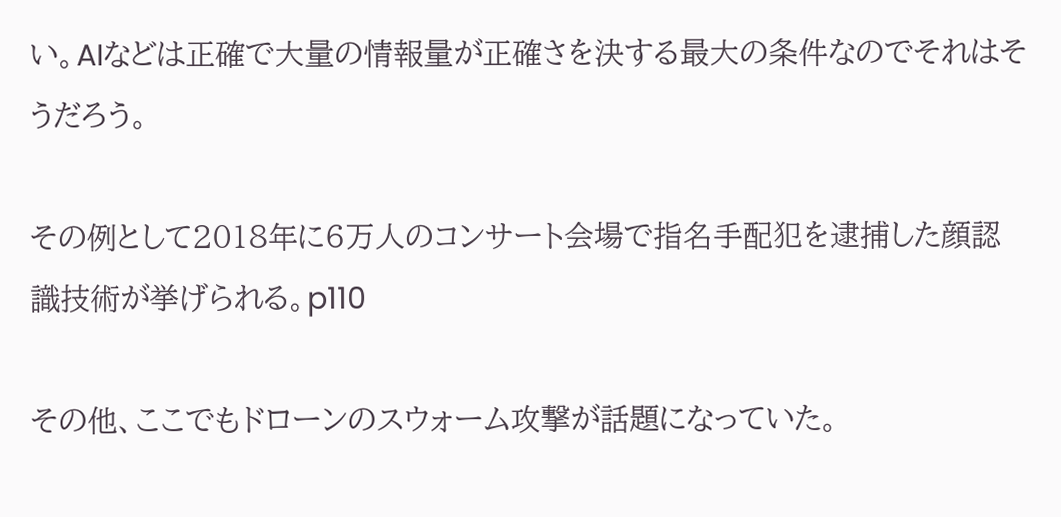い。AIなどは正確で大量の情報量が正確さを決する最大の条件なのでそれはそうだろう。

その例として2018年に6万人のコンサート会場で指名手配犯を逮捕した顔認識技術が挙げられる。p110

その他、ここでもドローンのスウォーム攻撃が話題になっていた。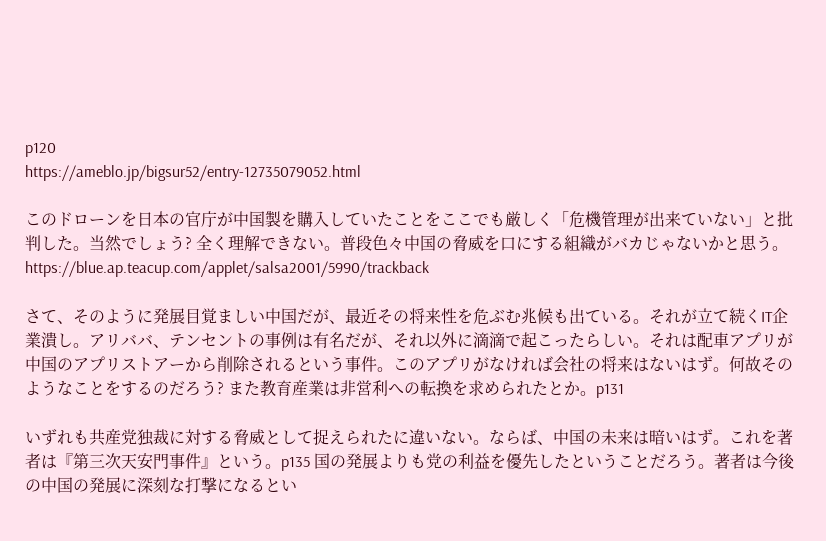p120
https://ameblo.jp/bigsur52/entry-12735079052.html

このドローンを日本の官庁が中国製を購入していたことをここでも厳しく「危機管理が出来ていない」と批判した。当然でしょう? 全く理解できない。普段色々中国の脅威を口にする組織がバカじゃないかと思う。
https://blue.ap.teacup.com/applet/salsa2001/5990/trackback

さて、そのように発展目覚ましい中国だが、最近その将来性を危ぶむ兆候も出ている。それが立て続くIT企業潰し。アリババ、テンセントの事例は有名だが、それ以外に滴滴で起こったらしい。それは配車アプリが中国のアプリストアーから削除されるという事件。このアプリがなければ会社の将来はないはず。何故そのようなことをするのだろう? また教育産業は非営利への転換を求められたとか。p131

いずれも共産党独裁に対する脅威として捉えられたに違いない。ならば、中国の未来は暗いはず。これを著者は『第三次天安門事件』という。p135 国の発展よりも党の利益を優先したということだろう。著者は今後の中国の発展に深刻な打撃になるとい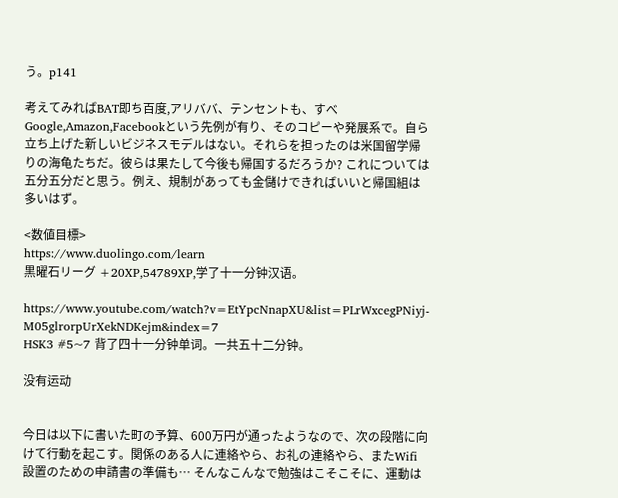う。p141

考えてみればBAT即ち百度,アリババ、テンセントも、すべGoogle,Amazon,Facebookという先例が有り、そのコピーや発展系で。自ら立ち上げた新しいビジネスモデルはない。それらを担ったのは米国留学帰りの海龟たちだ。彼らは果たして今後も帰国するだろうか? これについては五分五分だと思う。例え、規制があっても金儲けできればいいと帰国組は多いはず。

<数値目標>
https://www.duolingo.com/learn
黒曜石リーグ +20XP,54789XP,学了十一分钟汉语。

https://www.youtube.com/watch?v=EtYpcNnapXU&list=PLrWxcegPNiyj-M05glrorpUrXekNDKejm&index=7
HSK3 #5~7 背了四十一分钟单词。一共五十二分钟。

没有运动


今日は以下に書いた町の予算、600万円が通ったようなので、次の段階に向けて行動を起こす。関係のある人に連絡やら、お礼の連絡やら、またWifi設置のための申請書の準備も… そんなこんなで勉強はこそこそに、運動は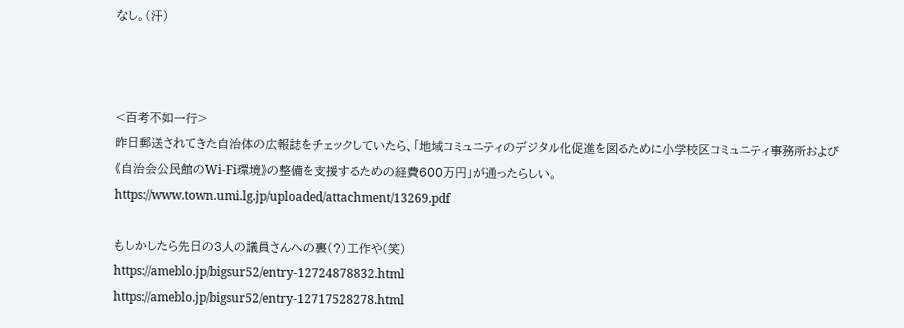なし。(汗)



<百考不如一行>
昨日郵送されてきた自治体の広報誌をチェックしていたら、「地域コミュニティのデジタル化促進を図るために小学校区コミュニティ事務所および《自治会公民館のWi-Fi環境》の整備を支援するための経費600万円」が通ったらしい。
https://www.town.umi.lg.jp/uploaded/attachment/13269.pdf

もしかしたら先日の3人の議員さんへの裏(?)工作や(笑)
https://ameblo.jp/bigsur52/entry-12724878832.html
https://ameblo.jp/bigsur52/entry-12717528278.html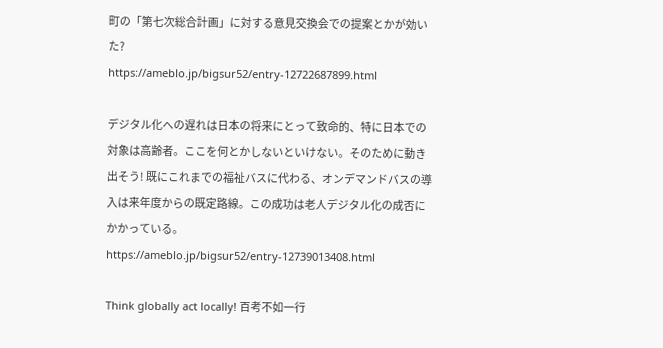町の「第七次総合計画」に対する意見交換会での提案とかが効いた?
https://ameblo.jp/bigsur52/entry-12722687899.html

デジタル化への遅れは日本の将来にとって致命的、特に日本での対象は高齢者。ここを何とかしないといけない。そのために動き出そう! 既にこれまでの福祉バスに代わる、オンデマンドバスの導入は来年度からの既定路線。この成功は老人デジタル化の成否にかかっている。
https://ameblo.jp/bigsur52/entry-12739013408.html

Think globally act locally! 百考不如一行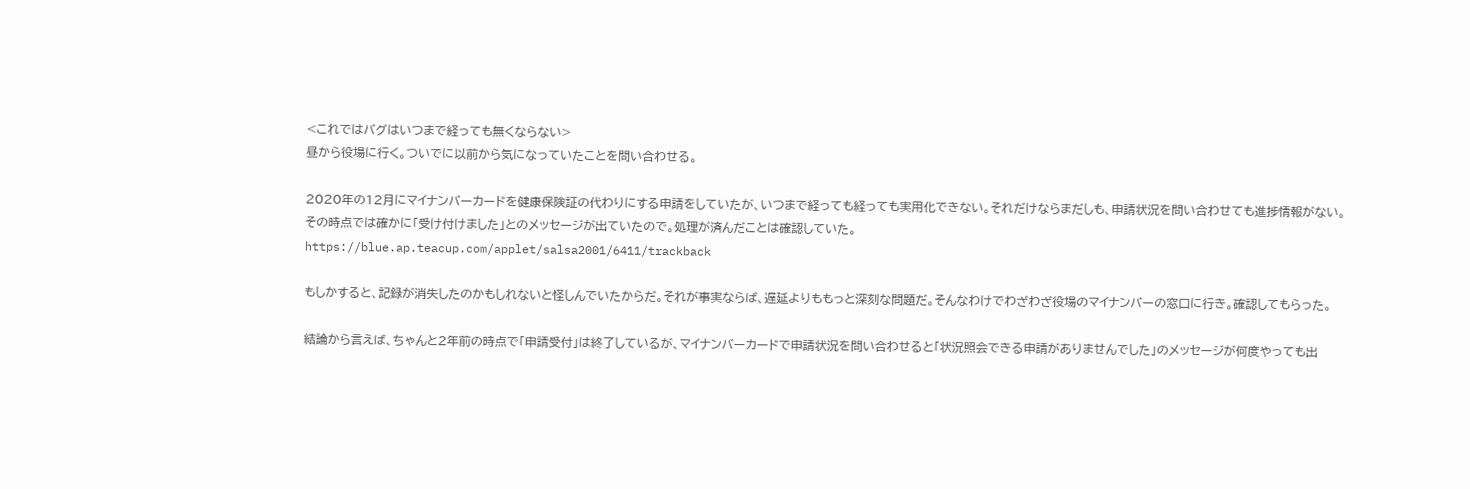<これではバグはいつまで経っても無くならない>
昼から役場に行く。ついでに以前から気になっていたことを問い合わせる。

2020年の12月にマイナンバーカードを健康保険証の代わりにする申請をしていたが、いつまで経っても経っても実用化できない。それだけならまだしも、申請状況を問い合わせても進捗情報がない。その時点では確かに「受け付けました」とのメッセージが出ていたので。処理が済んだことは確認していた。
https://blue.ap.teacup.com/applet/salsa2001/6411/trackback

もしかすると、記録が消失したのかもしれないと怪しんでいたからだ。それが事実ならば、遅延よりももっと深刻な問題だ。そんなわけでわざわざ役場のマイナンバーの窓口に行き。確認してもらった。

結論から言えば、ちゃんと2年前の時点で「申請受付」は終了しているが、マイナンバーカードで申請状況を問い合わせると「状況照会できる申請がありませんでした」のメッセージが何度やっても出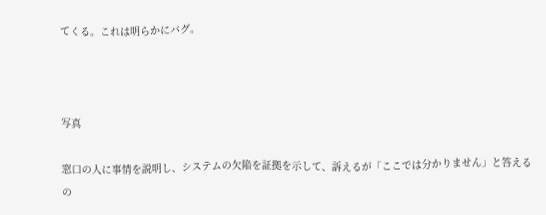てくる。これは明らかにバグ。



写真

窓口の人に事情を説明し、システムの欠陥を証拠を示して、訴えるが「ここでは分かりません」と答えるの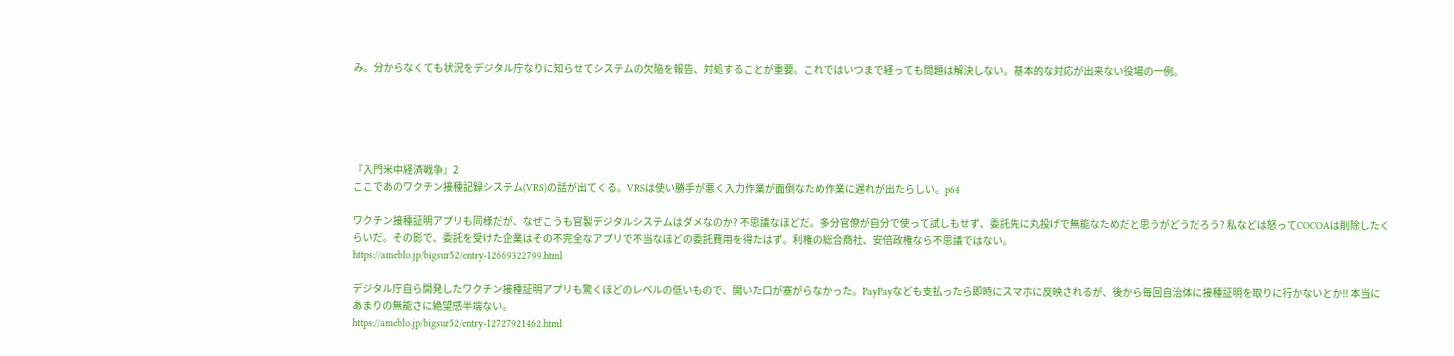み。分からなくても状況をデジタル庁なりに知らせてシステムの欠陥を報告、対処することが重要。これではいつまで経っても問題は解決しない。基本的な対応が出来ない役場の一例。





『入門米中経済戦争』2
ここであのワクチン接種記録システム(VRS)の話が出てくる。VRSは使い勝手が悪く入力作業が面倒なため作業に遅れが出たらしい。p64

ワクチン接種証明アプリも同様だが、なぜこうも官製デジタルシステムはダメなのか? 不思議なほどだ。多分官僚が自分で使って試しもせず、委託先に丸投げで無能なためだと思うがどうだろう? 私などは怒ってCOCOAは削除したくらいだ。その影で、委託を受けた企業はその不完全なアプリで不当なほどの委託費用を得たはず。利権の総合商社、安倍政権なら不思議ではない。
https://ameblo.jp/bigsur52/entry-12669322799.html

デジタル庁自ら開発したワクチン接種証明アプリも驚くほどのレベルの低いもので、開いた口が塞がらなかった。PayPayなども支払ったら即時にスマホに反映されるが、後から毎回自治体に接種証明を取りに行かないとか!! 本当にあまりの無能さに絶望感半端ない。
https://ameblo.jp/bigsur52/entry-12727921462.html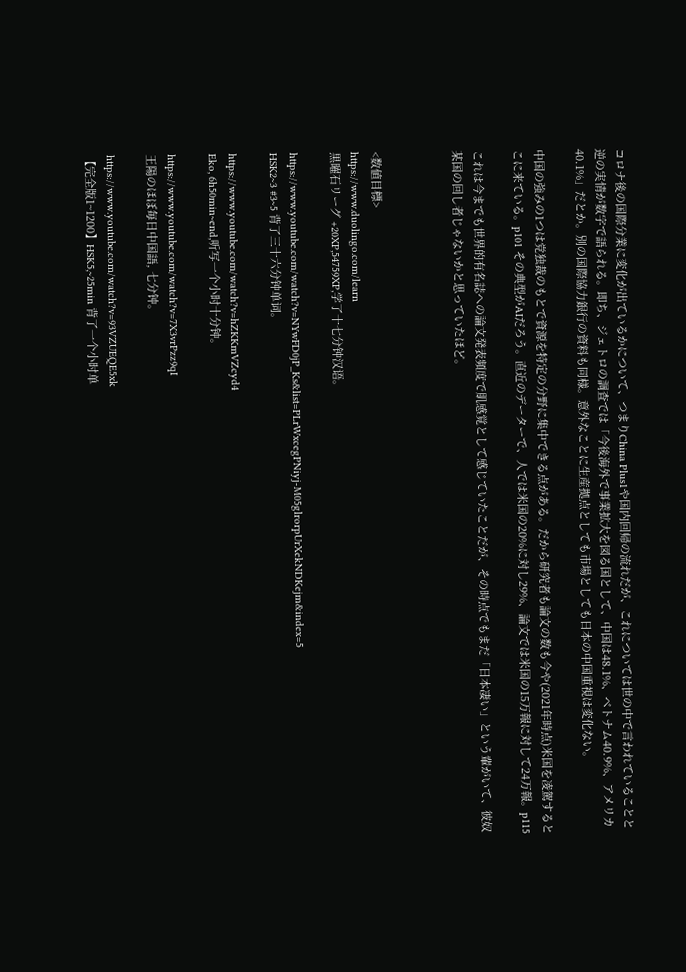コロナ後の国際分業に変化が出ているかについて、つまりChina Plus1や国内回帰の流れだが、これについては世の中で言われていることと逆の実情が数字で語られる。即ち、ジェトロの調査では「今後海外で事業拡大を図る国として、中国は48.1%、ベトナム40.9%、アメリカ40.1%」だとか。別の国際協力銀行の資料も同様。意外なことに生産拠点としても市場としても日本の中国重視は変化ない。

中国の強みの1つは党独裁のもとで資源を特定の分野に集中できる点がある。だから研究者も論文の数も今や(2021年時点)米国を凌駕するとこに来ている。p101 その典型がAIだろう。直近のデーターで、人では米国の20%に対し29%、論文では米国の15万報に対して24万報。p115

これは今までも世界的有名誌への論文発表頻度で肌感覚として感じていたことだが、その時点でもまだ「日本凄い」という輩がいて、彼奴某国の回し者じゃないかと思っていたほど。



<数値目標>
https://www.duolingo.com/learn
黒曜石リーグ +20XP,54759XP,学了十七分钟汉语。

https://www.youtube.com/watch?v=NYwFD0jP_Ks&list=PLrWxcegPNiyj-M05glrorpUrXekNDKejm&index=5
HSK2~3 #3~5 背了三十六分钟单词。

https://www.youtube.com/watch?v=hZKKmVZcyd4
Eko, 6h50min~end,听写一个小时十分钟。

https://www.youtube.com/watch?v=7X3vrPzz9qI
王陽のほぼ毎日中国語, 七分钟。

https://www.youtube.com/watch?v=93VZUEQE5xk
【完全版1~1200】HSK5,~25min 背了一个小时单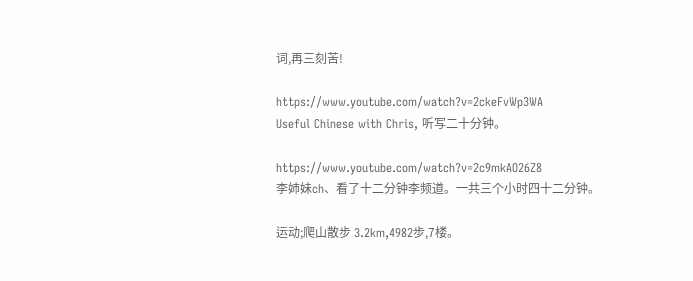词,再三刻苦!

https://www.youtube.com/watch?v=2ckeFvWp3WA
Useful Chinese with Chris, 听写二十分钟。

https://www.youtube.com/watch?v=2c9mkAO26Z8
李姉妹ch、看了十二分钟李频道。一共三个小时四十二分钟。

运动;爬山散步 3.2km,4982步,7楼。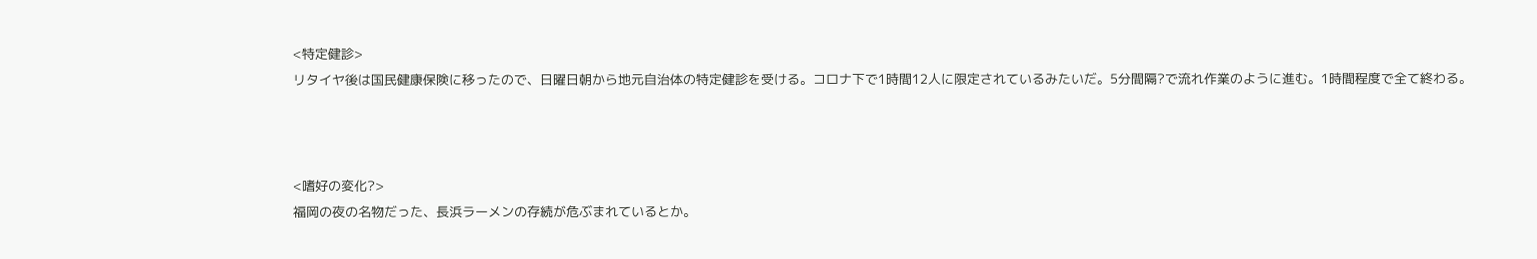<特定健診>
リタイヤ後は国民健康保険に移ったので、日曜日朝から地元自治体の特定健診を受ける。コロナ下で1時間12人に限定されているみたいだ。5分間隔?で流れ作業のように進む。1時間程度で全て終わる。



<嗜好の変化?>
福岡の夜の名物だった、長浜ラーメンの存続が危ぶまれているとか。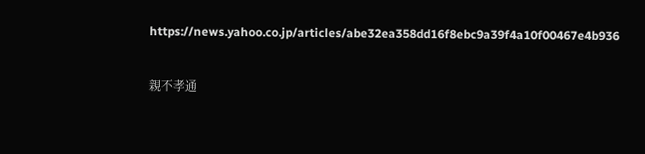https://news.yahoo.co.jp/articles/abe32ea358dd16f8ebc9a39f4a10f00467e4b936

親不孝通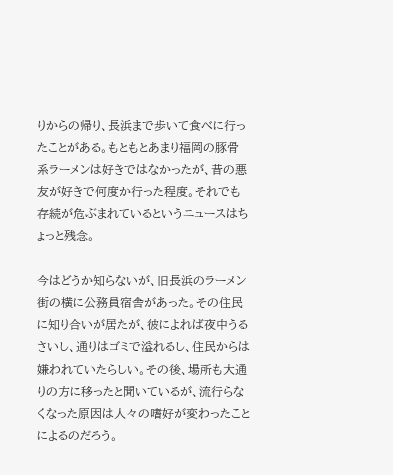りからの帰り、長浜まで歩いて食べに行ったことがある。もともとあまり福岡の豚骨系ラーメンは好きではなかったが、昔の悪友が好きで何度か行った程度。それでも存続が危ぶまれているというニュースはちょっと残念。

今はどうか知らないが、旧長浜のラーメン街の横に公務員宿舎があった。その住民に知り合いが居たが、彼によれば夜中うるさいし、通りはゴミで溢れるし、住民からは嫌われていたらしい。その後、場所も大通りの方に移ったと聞いているが、流行らなくなった原因は人々の嗜好が変わったことによるのだろう。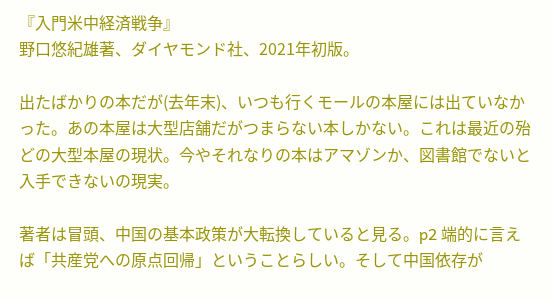『入門米中経済戦争』
野口悠紀雄著、ダイヤモンド社、2021年初版。

出たばかりの本だが(去年末)、いつも行くモールの本屋には出ていなかった。あの本屋は大型店舗だがつまらない本しかない。これは最近の殆どの大型本屋の現状。今やそれなりの本はアマゾンか、図書館でないと入手できないの現実。

著者は冒頭、中国の基本政策が大転換していると見る。p2 端的に言えば「共産党への原点回帰」ということらしい。そして中国依存が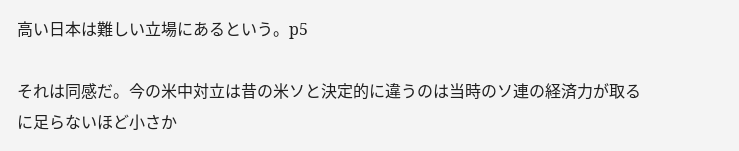高い日本は難しい立場にあるという。p5

それは同感だ。今の米中対立は昔の米ソと決定的に違うのは当時のソ連の経済力が取るに足らないほど小さか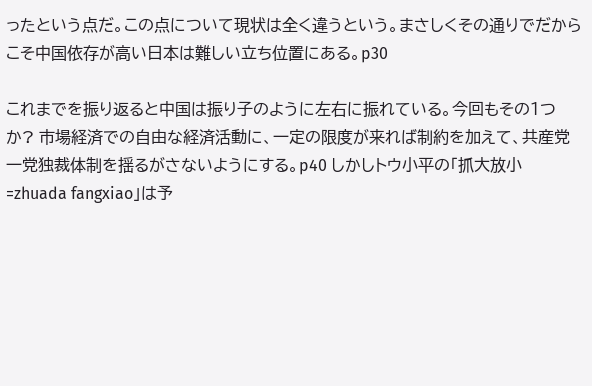ったという点だ。この点について現状は全く違うという。まさしくその通りでだからこそ中国依存が高い日本は難しい立ち位置にある。p30

これまでを振り返ると中国は振り子のように左右に振れている。今回もその1つか? 市場経済での自由な経済活動に、一定の限度が来れば制約を加えて、共産党一党独裁体制を揺るがさないようにする。p40 しかしトウ小平の「抓大放小=zhuada fangxiao」は予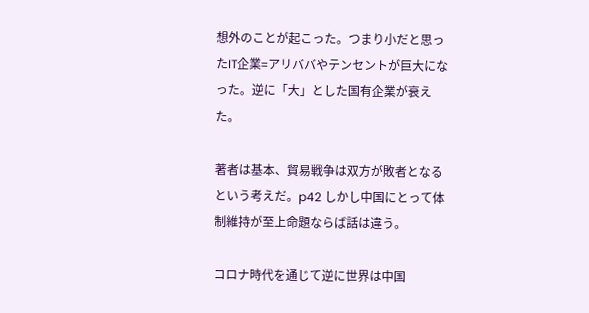想外のことが起こった。つまり小だと思ったIT企業=アリババやテンセントが巨大になった。逆に「大」とした国有企業が衰えた。

著者は基本、貿易戦争は双方が敗者となるという考えだ。p42 しかし中国にとって体制維持が至上命題ならば話は違う。

コロナ時代を通じて逆に世界は中国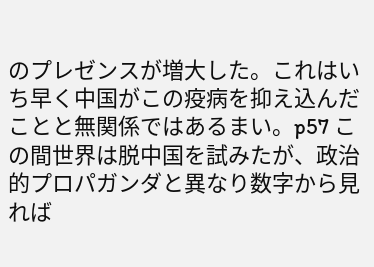のプレゼンスが増大した。これはいち早く中国がこの疫病を抑え込んだことと無関係ではあるまい。p57 この間世界は脱中国を試みたが、政治的プロパガンダと異なり数字から見れば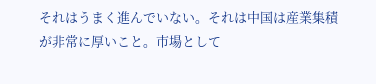それはうまく進んでいない。それは中国は産業集積が非常に厚いこと。市場として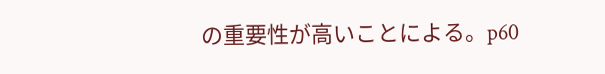の重要性が高いことによる。p60